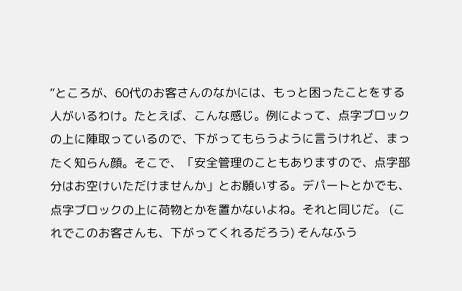“ところが、60代のお客さんのなかには、もっと困ったことをする人がいるわけ。たとえば、こんな感じ。例によって、点字ブロックの上に陣取っているので、下がってもらうように言うけれど、まったく知らん顔。そこで、「安全管理のこともありますので、点字部分はお空けいただけませんか」とお願いする。デパートとかでも、点字ブロックの上に荷物とかを置かないよね。それと同じだ。 (これでこのお客さんも、下がってくれるだろう) そんなふう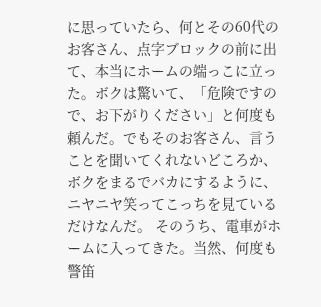に思っていたら、何とその60代のお客さん、点字ブロックの前に出て、本当にホームの端っこに立った。ボクは驚いて、「危険ですので、お下がりください」と何度も頼んだ。でもそのお客さん、言うことを聞いてくれないどころか、ボクをまるでバカにするように、ニヤニヤ笑ってこっちを見ているだけなんだ。 そのうち、電車がホームに入ってきた。当然、何度も警笛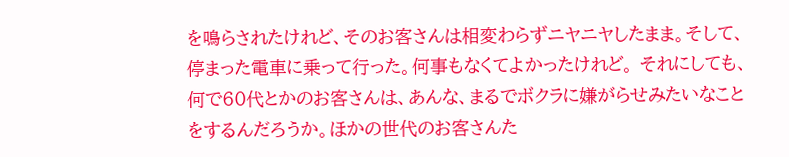を鳴らされたけれど、そのお客さんは相変わらずニヤニヤしたまま。そして、停まった電車に乗って行った。何事もなくてよかったけれど。 それにしても、何で60代とかのお客さんは、あんな、まるでボクラに嫌がらせみたいなことをするんだろうか。ほかの世代のお客さんた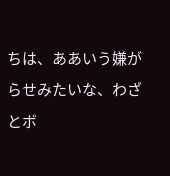ちは、ああいう嫌がらせみたいな、わざとボ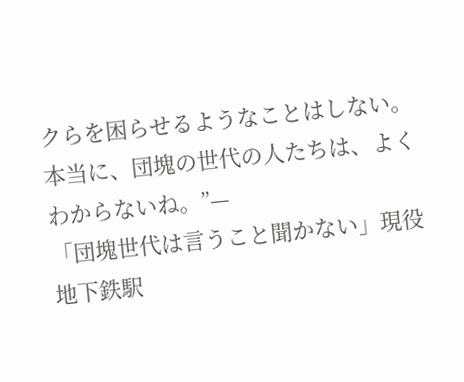クらを困らせるようなことはしない。本当に、団塊の世代の人たちは、よくわからないね。”—
「団塊世代は言うこと聞かない」現役地下鉄駅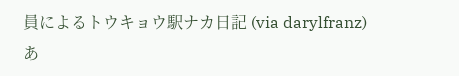員によるトウキョウ駅ナカ日記 (via darylfranz)
あ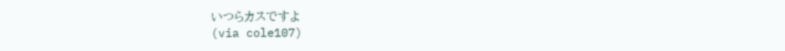いつらカスですよ
(via cole107)